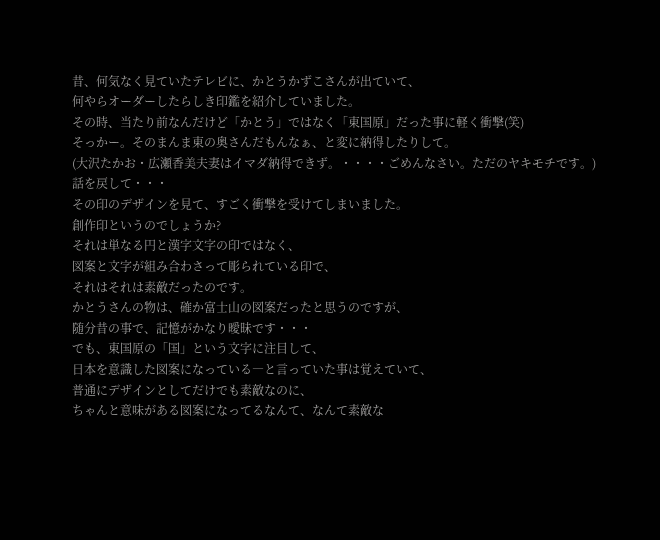昔、何気なく見ていたテレビに、かとうかずこさんが出ていて、
何やらオーダーしたらしき印鑑を紹介していました。
その時、当たり前なんだけど「かとう」ではなく「東国原」だった事に軽く衝撃(笑)
そっかー。そのまんま東の奥さんだもんなぁ、と変に納得したりして。
(大沢たかお・広瀬香美夫妻はイマダ納得できず。・・・・ごめんなさい。ただのヤキモチです。)
話を戻して・・・
その印のデザインを見て、すごく衝撃を受けてしまいました。
創作印というのでしょうか?
それは単なる円と漢字文字の印ではなく、
図案と文字が組み合わさって彫られている印で、
それはそれは素敵だったのです。
かとうさんの物は、確か富士山の図案だったと思うのですが、
随分昔の事で、記憶がかなり曖昧です・・・
でも、東国原の「国」という文字に注目して、
日本を意識した図案になっている―と言っていた事は覚えていて、
普通にデザインとしてだけでも素敵なのに、
ちゃんと意味がある図案になってるなんて、なんて素敵な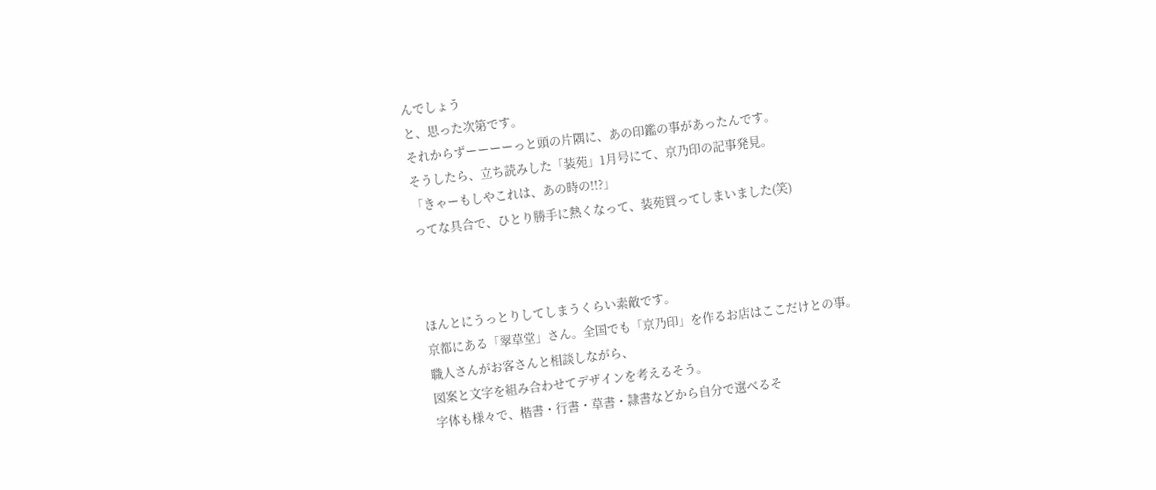んでしょう
と、思った次第です。
それからずーーーーっと頭の片隅に、あの印鑑の事があったんです。
そうしたら、立ち読みした「装苑」1月号にて、京乃印の記事発見。
「きゃーもしやこれは、あの時の!!?」
ってな具合で、ひとり勝手に熱くなって、装苑買ってしまいました(笑)



ほんとにうっとりしてしまうくらい素敵です。
京都にある「翠草堂」さん。全国でも「京乃印」を作るお店はここだけとの事。
職人さんがお客さんと相談しながら、
図案と文字を組み合わせてデザインを考えるそう。
字体も様々で、楷書・行書・草書・隷書などから自分で選べるそ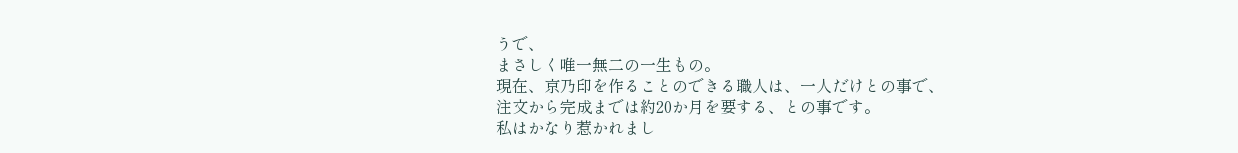うで、
まさしく唯一無二の一生もの。
現在、京乃印を作ることのできる職人は、一人だけとの事で、
注文から完成までは約20か月を要する、との事です。
私はかなり惹かれまし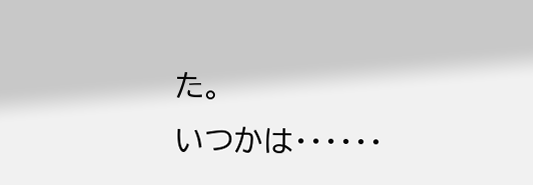た。
いつかは・・・・・・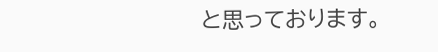と思っております。